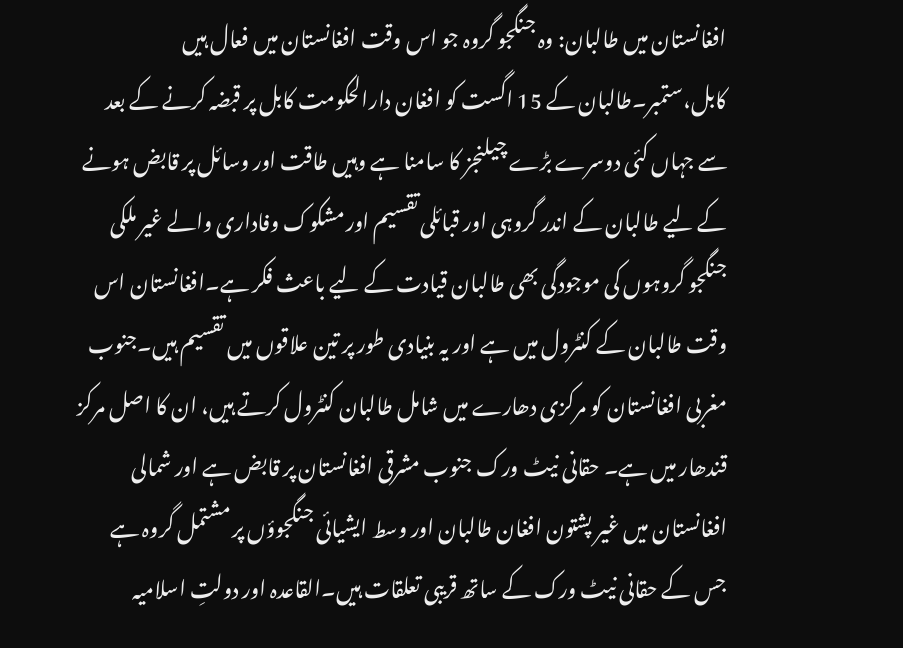افغانستان میں طالبان: وہ جنگجو گروہ جو اس وقت افغانستان میں فعال ہیں
کابل،ستمبر۔طالبان کے 15 اگست کو افغان دارالحکومت کابل پر قبضہ کرنے کے بعد سے جہاں کئی دوسرے بڑے چیلنجز کا سامنا ہے وہیں طاقت اور وسائل پر قابض ہونے کے لیے طالبان کے اندر گروہی اور قبائلی تقسیم اور مشکوک وفاداری والے غیر ملکی جنگجو گروہوں کی موجودگی بھی طالبان قیادت کے لیے باعث فکر ہے۔افغانستان اس وقت طالبان کے کنٹرول میں ہے اور یہ بنیادی طور پر تین علاقوں میں تقسیم ہیں۔جنوب مغربی افغانستان کو مرکزی دھارے میں شامل طالبان کنٹرول کرتے ہیں، ان کا اصل مرکز قندھار میں ہے۔ حقانی نیٹ ورک جنوب مشرقی افغانستان پر قابض ہے اور شمالی افغانستان میں غیر پشتون افغان طالبان اور وسط ایشیائی جنگجوؤں پر مشتمل گروہ ہے جس کے حقانی نیٹ ورک کے ساتھ قریبی تعلقات ہیں۔القاعدہ اور دولتِ اسلامیہ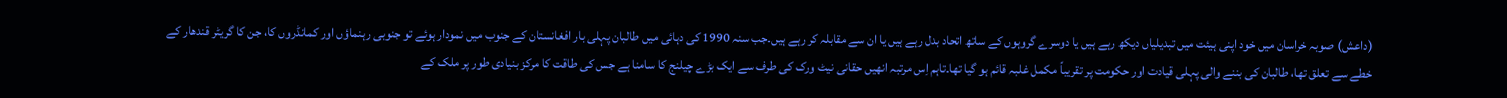(داعش) صوبہ خراسان میں خود اپنی ہیئت میں تبدیلیاں دیکھ رہے ہیں یا دوسرے گروہوں کے ساتھ اتحاد بدل رہے ہیں یا ان سے مقابلہ کر رہے ہیں۔جب سنہ 1990 کی دہائی میں طالبان پہلی بار افغانستان کے جنوب میں نمودار ہوئے تو جنوبی رہنماؤں اور کمانڈروں کا، جن کا گریٹر قندھار کے خطے سے تعلق تھا، طالبان کی بننے والی پہلی قیادت اور حکومت پر تقریباً مکمل غلبہ قائم ہو گیا تھا۔تاہم اِس مرتبہ انھیں حقانی نیٹ ورک کی طرف سے ایک بڑے چیلنج کا سامنا ہے جس کی طاقت کا مرکز بنیادی طور پر ملک کے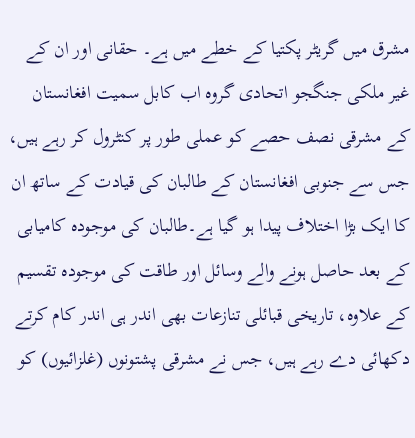مشرق میں گریٹر پکتیا کے خطے میں ہے۔ حقانی اور ان کے غیر ملکی جنگجو اتحادی گروہ اب کابل سمیت افغانستان کے مشرقی نصف حصے کو عملی طور پر کنٹرول کر رہے ہیں، جس سے جنوبی افغانستان کے طالبان کی قیادت کے ساتھ ان کا ایک بڑا اختلاف پیدا ہو گیا ہے۔طالبان کی موجودہ کامیابی کے بعد حاصل ہونے والے وسائل اور طاقت کی موجودہ تقسیم کے علاوہ، تاریخی قبائلی تنازعات بھی اندر ہی اندر کام کرتے دکھائی دے رہے ہیں، جس نے مشرقی پشتونوں (غلزائیوں) کو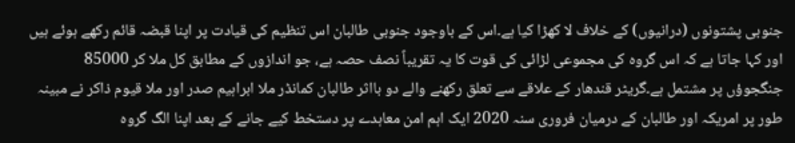جنوبی پشتونوں (درانیوں) کے خلاف لا کھڑا کیا ہے۔اس کے باوجود جنوبی طالبان اس تنظیم کی قیادت پر اپنا قبضہ قائم رکھے ہوئے ہیں اور کہا جاتا ہے کہ اس گروہ کی مجموعی لڑائی کی قوت کا یہ تقریباً نصف حصہ ہے، جو اندازوں کے مطابق کل ملا کر 85000 جنگجوؤں پر مشتمل ہے۔گریٹر قندھار کے علاقے سے تعلق رکھنے والے دو بااثر طالبان کمانڈر ملا ابراہیم صدر اور ملا قیوم ذاکر نے مبینہ طور پر امریکہ اور طالبان کے درمیان فروری سنہ 2020 ایک اہم امن معاہدے پر دستخط کیے جانے کے بعد اپنا الگ گروہ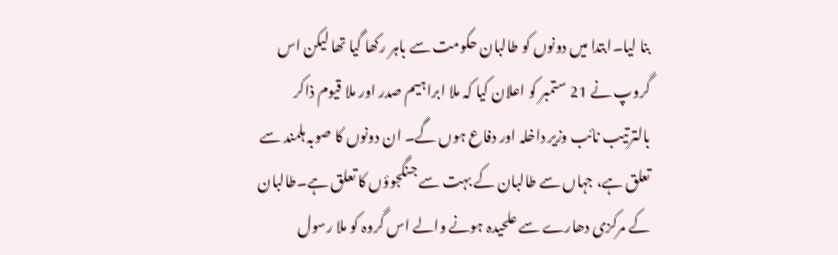بنا لیا۔ابتدا میں دونوں کو طالبان حکومت سے باہر رکھا گیا تھا لیکن اس گروپ نے 21 ستمبر کو اعلان کیا کہ ملا ابراہیم صدر اور ملا قیوم ذاکر بالترتیب نائب وزیر داخلہ اور دفاع ہوں گے۔ ان دونوں کا صوبہ ہلمند سے تعلق ہے، جہاں سے طالبان کے بہت سے جنگجوؤں کا تعلق ہے۔طالبان کے مرکزی دھارے سے علحیدہ ہونے والے اس گروہ کو ملا رسول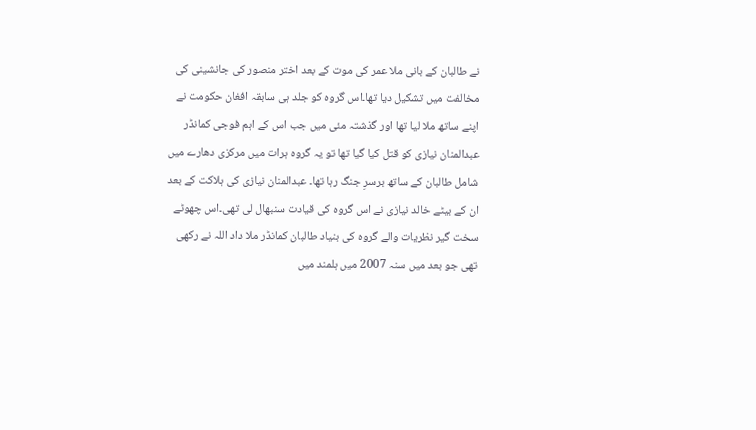نے طالبان کے بانی ملا عمر کی موت کے بعد اختر منصور کی جانشینی کی مخالفت میں تشکیل دیا تھا۔اس گروہ کو جلد ہی سابقہ افغان حکومت نے اپنے ساتھ ملا لیا تھا اور گذشتہ مئی میں جب اس کے اہم فوجی کمانڈر عبدالمنان نیازی کو قتل کیا گیا تھا تو یہ گروہ ہرات میں مرکزی دھارے میں شامل طالبان کے ساتھ برسرِ جنگ رہا تھا۔ عبدالمنان نیازی کی ہلاکت کے بعد ان کے بیٹے خالد نیازی نے اس گروہ کی قیادت سنبھال لی تھی۔اس چھوٹے سخت گیر نظریات والے گروہ کی بنیاد طالبان کمانڈر ملا داد اللہ نے رکھی تھی جو بعد میں سنہ 2007 میں ہلمند میں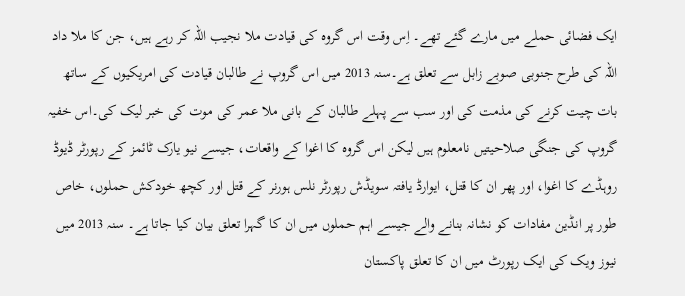ایک فضائی حملے میں مارے گئے تھے۔ اِس وقت اس گروہ کی قیادت ملا نجیب اللہ کر رہے ہیں، جن کا ملا داد اللہ کی طرح جنوبی صوبے زابل سے تعلق ہے۔سنہ 2013 میں اس گروپ نے طالبان قیادت کی امریکیوں کے ساتھ بات چیت کرنے کی مذمت کی اور سب سے پہلے طالبان کے بانی ملا عمر کی موت کی خبر لیک کی۔اس خفیہ گروپ کی جنگی صلاحیتیں نامعلوم ہیں لیکن اس گروہ کا اغوا کے واقعات، جیسے نیو یارک ٹائمز کے رپورٹر ڈیوڈ روہڈے کا اغوا، اور پھر ان کا قتل، ایوارڈ یافتہ سویڈش رپورٹر نلس ہورنر کے قتل اور کچھ خودکش حملوں، خاص طور پر انڈین مفادات کو نشانہ بنانے والے جیسے اہم حملوں میں ان کا گہرا تعلق بیان کیا جاتا ہے۔ سنہ 2013 میں نیوز ویک کی ایک رپورٹ میں ان کا تعلق پاکستان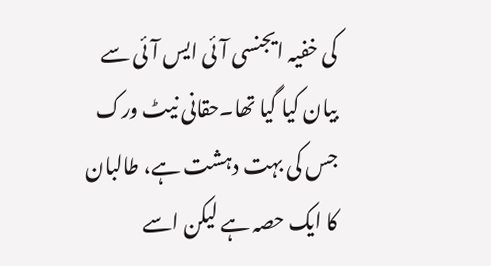کی خفیہ ایجنسی آئی ایس آئی سے بیان کیا گیا تھا۔حقانی نیٹ ورک جس کی بہت دہشت ہے، طالبان کا ایک حصہ ہے لیکن اسے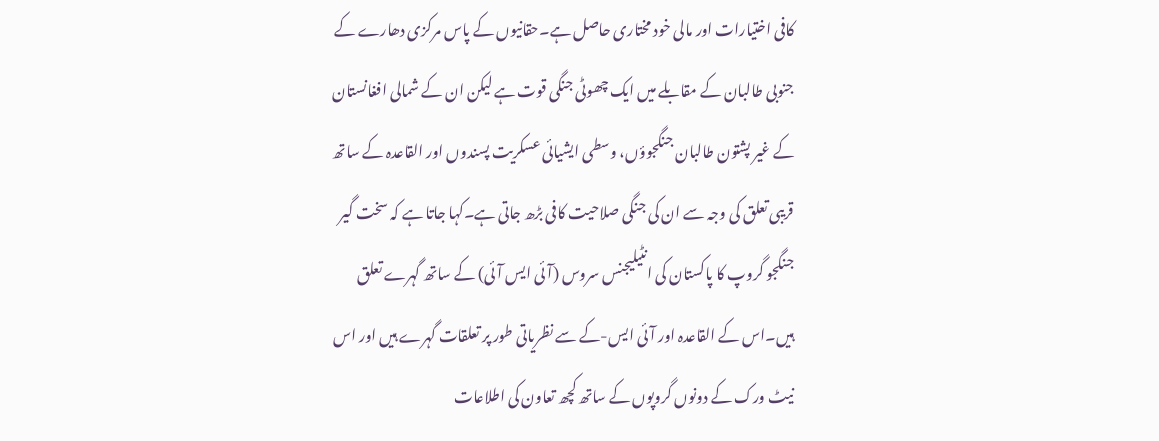کافی اختیارات اور مالی خود مختاری حاصل ہے۔حقانیوں کے پاس مرکزی دھارے کے جنوبی طالبان کے مقابلے میں ایک چھوٹی جنگی قوت ہے لیکن ان کے شمالی افغانستان کے غیر پشتون طالبان جنگجوؤں، وسطی ایشیائی عسکریت پسندوں اور القاعدہ کے ساتھ قریبی تعلق کی وجہ سے ان کی جنگی صلاحیت کافی بڑھ جاتی ہے۔کہا جاتا ہے کہ سخت گیر جنگجو گروپ کا پاکستان کی انٹیلیجنس سروس (آئی ایس آئی) کے ساتھ گہرے تعلق ہیں۔اس کے القاعدہ اور آئی ایس-کے سے نظریاتی طور پر تعلقات گہرے ہیں اور اس نیٹ ورک کے دونوں گروپوں کے ساتھ کچھ تعاون کی اطلاعات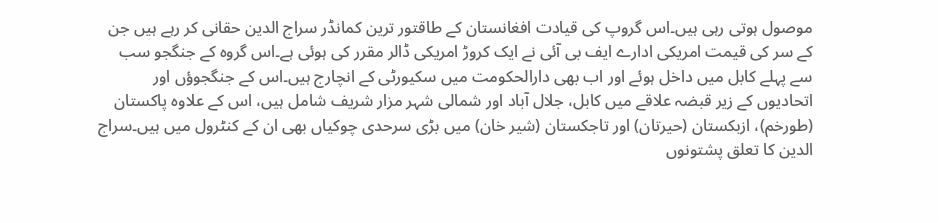موصول ہوتی رہی ہیں۔اس گروپ کی قیادت افغانستان کے طاقتور ترین کمانڈر سراج الدین حقانی کر رہے ہیں جن کے سر کی قیمت امریکی ادارے ایف بی آئی نے ایک کروڑ امریکی ڈالر مقرر کی ہوئی ہے۔اس گروہ کے جنگجو سب سے پہلے کابل میں داخل ہوئے اور اب بھی دارالحکومت میں سکیورٹی کے انچارج ہیں۔اس کے جنگجوؤں اور اتحادیوں کے زیر قبضہ علاقے میں کابل، جلال آباد اور شمالی شہر مزار شریف شامل ہیں، اس کے علاوہ پاکستان (طورخم)، ازبکستان (حیرتان) اور تاجکستان (شیر خان) میں بڑی سرحدی چوکیاں بھی ان کے کنٹرول میں ہیں۔سراج الدین کا تعلق پشتونوں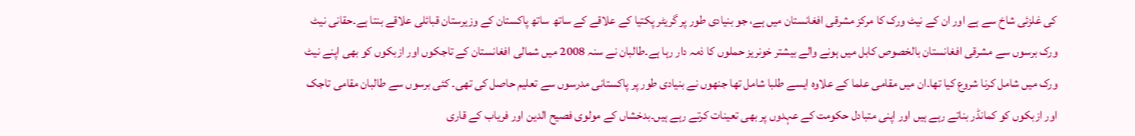کی غلزئی شاخ سے ہے اور ان کے نیٹ ورک کا مرکز مشرقی افغانستان میں ہے، جو بنیادی طور پر گریٹر پکتیا کے علاقے کے ساتھ ساتھ پاکستان کے وزیرستان قبائلی علاقے بنتا ہے۔حقانی نیٹ ورک برسوں سے مشرقی افغانستان بالخصوص کابل میں ہونے والے بیشتر خونریز حملوں کا ذمہ دار رہا ہے۔طالبان نے سنہ 2008 میں شمالی افغانستان کے تاجکوں اور ازبکوں کو بھی اپنے نیٹ ورک میں شامل کرنا شروع کیا تھا۔ان میں مقامی علما کے علاوہ ایسے طلبا شامل تھا جنھوں نے بنیادی طور پر پاکستانی مدرسوں سے تعلیم حاصل کی تھی۔ کئی برسوں سے طالبان مقامی تاجک اور ازبکوں کو کمانڈر بناتے رہے ہیں اور اپنی متبادل حکومت کے عہدوں پر بھی تعینات کرتے رہے ہیں۔بدخشاں کے مولوی فصیح الدین اور فریاب کے قاری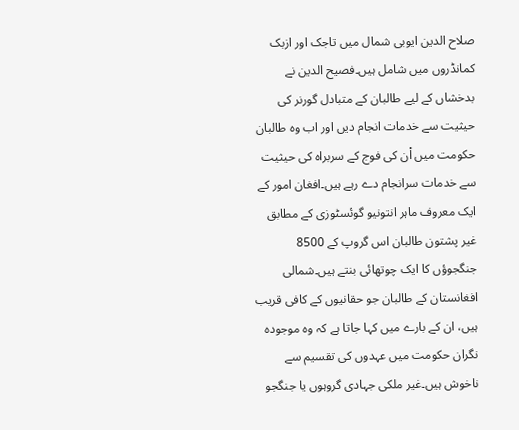صلاح الدین ایوبی شمال میں تاجک اور ازبک کمانڈروں میں شامل ہیں۔فصیح الدین نے بدخشاں کے لیے طالبان کے متبادل گورنر کی حیثیت سے خدمات انجام دیں اور اب وہ طالبان حکومت میں اْن کی فوج کے سربراہ کی حیثیت سے خدمات سرانجام دے رہے ہیں۔افغان امور کے ایک معروف ماہر انتونیو گوئسٹوزی کے مطابق غیر پشتون طالبان اس گروپ کے 8500 جنگجوؤں کا ایک چوتھائی بنتے ہیں۔شمالی افغانستان کے طالبان جو حقانیوں کے کافی قریب ہیں، ان کے بارے میں کہا جاتا ہے کہ وہ موجودہ نگران حکومت میں عہدوں کی تقسیم سے ناخوش ہیں۔غیر ملکی جہادی گروہوں یا جنگجو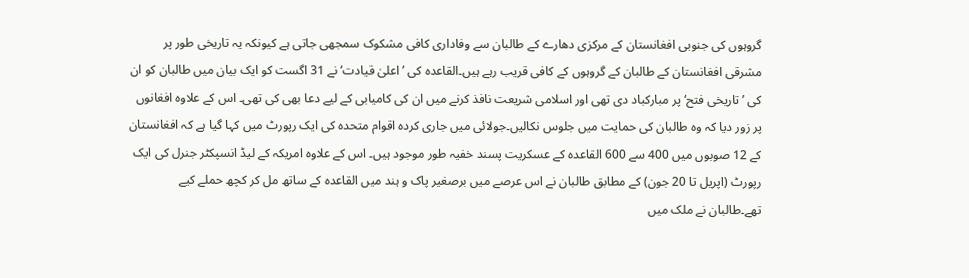گروہوں کی جنوبی افغانستان کے مرکزی دھارے کے طالبان سے وفاداری کافی مشکوک سمجھی جاتی ہے کیونکہ یہ تاریخی طور پر مشرقی افغانستان کے طالبان کے گروہوں کے کافی قریب رہے ہیں۔القاعدہ کی ’اعلیٰ قیادت‘ نے 31 اگست کو ایک بیان میں طالبان کو ان کی ’تاریخی فتح‘ پر مبارکباد دی تھی اور اسلامی شریعت نافذ کرنے میں ان کی کامیابی کے لیے دعا بھی کی تھی۔ اس کے علاوہ افغانوں پر زور دیا کہ وہ طالبان کی حمایت میں جلوس نکالیں۔جولائی میں جاری کردہ اقوام متحدہ کی ایک رپورٹ میں کہا گیا ہے کہ افغانستان کے 12 صوبوں میں 400 سے 600 القاعدہ کے عسکریت پسند خفیہ طور موجود ہیں۔ اس کے علاوہ امریکہ کے لیڈ انسپکٹر جنرل کی ایک رپورٹ (اپریل تا 20 جون) کے مطابق طالبان نے اس عرصے میں برصغیر پاک و ہند میں القاعدہ کے ساتھ مل کر کچھ حملے کیے تھے۔طالبان نے ملک میں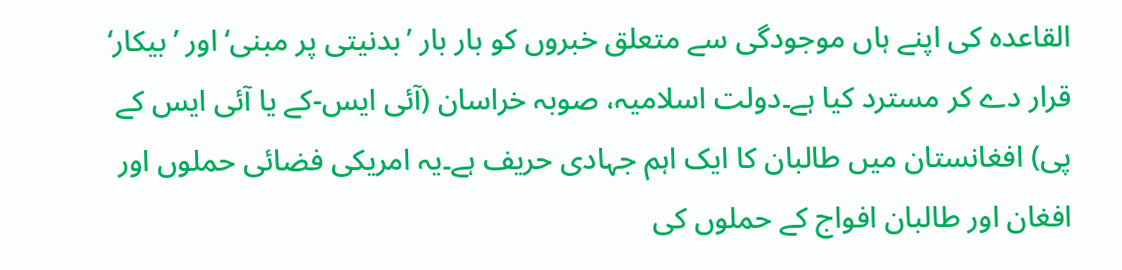القاعدہ کی اپنے ہاں موجودگی سے متعلق خبروں کو بار بار ’بدنیتی پر مبنی‘ اور ’بیکار‘ قرار دے کر مسترد کیا ہے۔دولت اسلامیہ، صوبہ خراسان (آئی ایس-کے یا آئی ایس کے پی) افغانستان میں طالبان کا ایک اہم جہادی حریف ہے۔یہ امریکی فضائی حملوں اور افغان اور طالبان افواج کے حملوں کی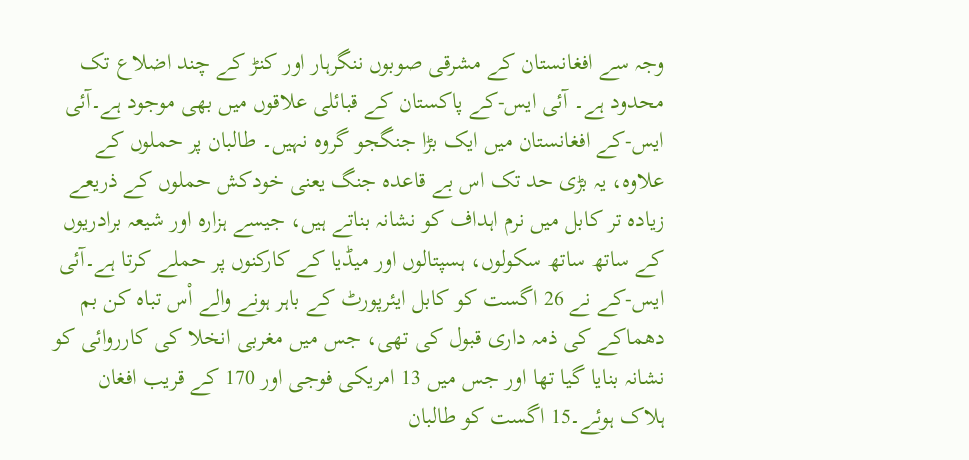وجہ سے افغانستان کے مشرقی صوبوں ننگرہار اور کنڑ کے چند اضلاع تک محدود ہے۔ آئی ایس-کے پاکستان کے قبائلی علاقوں میں بھی موجود ہے۔آئی ایس-کے افغانستان میں ایک بڑا جنگجو گروہ نہیں۔ طالبان پر حملوں کے علاوہ، یہ بڑی حد تک اس بے قاعدہ جنگ یعنی خودکش حملوں کے ذریعے زیادہ تر کابل میں نرم اہداف کو نشانہ بناتے ہیں، جیسے ہزارہ اور شیعہ برادریوں کے ساتھ ساتھ سکولوں، ہسپتالوں اور میڈیا کے کارکنوں پر حملے کرتا ہے۔آئی ایس-کے نے 26 اگست کو کابل ایئرپورٹ کے باہر ہونے والے اْس تباہ کن بم دھماکے کی ذمہ داری قبول کی تھی، جس میں مغربی انخلا کی کارروائی کو نشانہ بنایا گیا تھا اور جس میں 13 امریکی فوجی اور 170 کے قریب افغان ہلاک ہوئے۔15 اگست کو طالبان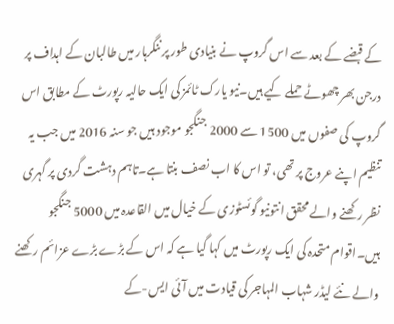کے قبضے کے بعد سے اس گروپ نے بنیادی طور پر ننگرہار میں طالبان کے اہداف پر درجن بھر چھوٹے حملے کیے ہیں۔نیو یارک ٹائمز کی ایک حالیہ رپورٹ کے مطابق اس گروپ کی صفوں میں 1500 سے 2000 جنگجو موجود ہیں جو سنہ 2016 میں جب یہ تنظیم اپنے عروج پر تھی، تو اس کا اب نصف بنتا ہے۔تاہم دہشت گردی پر گہری نظر رکھنے والے محقق انتونیو گوئسٹوزی کے خیال میں القاعدہ میں 5000 جنگجو ہیں۔اقوام متحدہ کی ایک رپورٹ میں کہا گیا ہے کہ اس کے بڑے بڑے عزائم رکھنے والے نئے لیڈر شہاب المہاجر کی قیادت میں آئی ایس-کے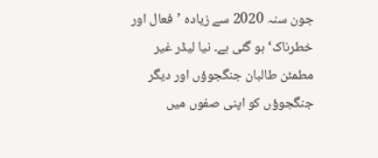جون سنہ 2020 سے زیادہ ’فعال اور خطرناک‘ ہو گئی ہے۔ نیا لیڈر غیر مطمئن طالبان جنگجوؤں اور دیگر جنگجوؤں کو اپنی صفوں میں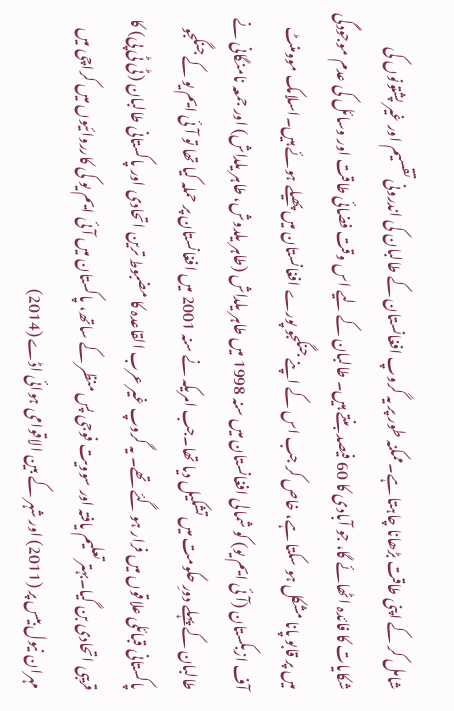شامل کر کے اپنی طاقت بڑھانا چاہتا ہے۔ممکنہ طور پر یہ گروپ افغانستان کے طالبان کی اندرونی تقسیم اور غیر پشتونوں کی شکایات کا فائدہ اٹھائے گا، جو آبادی کا 60 فیصد بنتے ہیں۔ طالبان کے لیے اس وقت فضائی طاقت اور وسائل کی عدم موجودگی میں پر قابو پانا مشکل ہو سکتا ہے، خاص کر جب اس کے اپنے جنگجو پورے افغانستان میں پھیلے ہوئے ہیں۔اسلامک موومنٹ آف ازبکستان (آئی ایم یو) کو شمالی افغانستان میں سنہ 1998 میں طاہر یلداش (طاہر یلدوش، طاہر یلداش) اور جمعہ نامنگانی نے طالبان کے پہلے دورِ حکومت میں تشکیل دیا تھا۔جب امریکہ نے سنہ 2001 میں افغانستان پر حملہ کیا تھا تو آئی ایم یو کے جنگجو پاکستانی قبائلی علاقوں میں فرار ہو گئے تھے۔ یہ گروپ غیر عرب القاعدہ کا مضبوط ترین اتحادی اور پاکستانی طالبان (ٹی ٹی پی) کا قریبی اتحادی بن گیا۔بہتر تعلیم یافتہ اور سوویت فوجی پس منظر کے ساتھ، پاکستان میں آئی ایم یو کی کارروائیوں میں کراچی میں مہران نیول بیس پر (2011) اور شہر کے بین الاقوامی ہوائی اڈے (2014)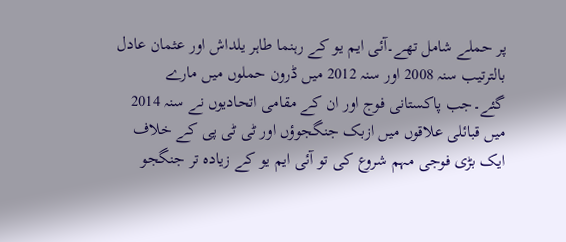پر حملے شامل تھے۔آئی ایم یو کے رہنما طاہر یلداش اور عثمان عادل بالترتیب سنہ 2008 اور سنہ 2012 میں ڈرون حملوں میں مارے گئے۔جب پاکستانی فوج اور ان کے مقامی اتحادیوں نے سنہ 2014 میں قبائلی علاقوں میں ازبک جنگجوؤں اور ٹی ٹی پی کے خلاف ایک بڑی فوجی مہم شروع کی تو آئی ایم یو کے زیادہ تر جنگجو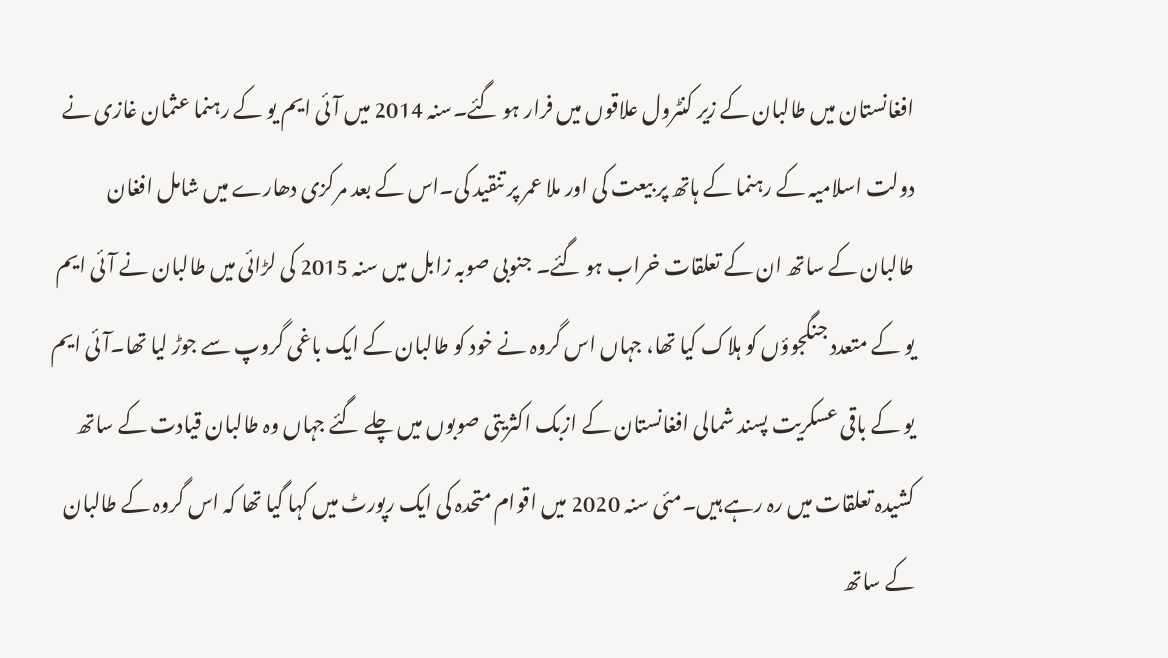افغانستان میں طالبان کے زیر کنٹرول علاقوں میں فرار ہو گئے۔سنہ 2014 میں آئی ایم یو کے رہنما عثمان غازی نے دولت اسلامیہ کے رہنما کے ہاتھ پر بیعت کی اور ملا عمر پر تنقید کی۔اس کے بعد مرکزی دھارے میں شامل افغان طالبان کے ساتھ ان کے تعلقات خراب ہو گئے۔ جنوبی صوبہ زابل میں سنہ 2015 کی لڑائی میں طالبان نے آئی ایم یو کے متعدد جنگجوؤں کو ہلاک کیا تھا، جہاں اس گروہ نے خود کو طالبان کے ایک باغی گروپ سے جوڑ لیا تھا۔آئی ایم یو کے باقی عسکریت پسند شمالی افغانستان کے ازبک اکثریتی صوبوں میں چلے گئے جہاں وہ طالبان قیادت کے ساتھ کشیدہ تعلقات میں رہ رہے ہیں۔مئی سنہ 2020 میں اقوام متحدہ کی ایک رپورٹ میں کہا گیا تھا کہ اس گروہ کے طالبان کے ساتھ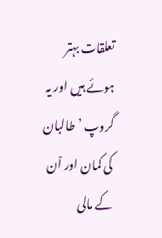تعلقات بہتر ہوئے ہیں اور یہ گروپ ’طالبان کی کمان اور اْن کے مالی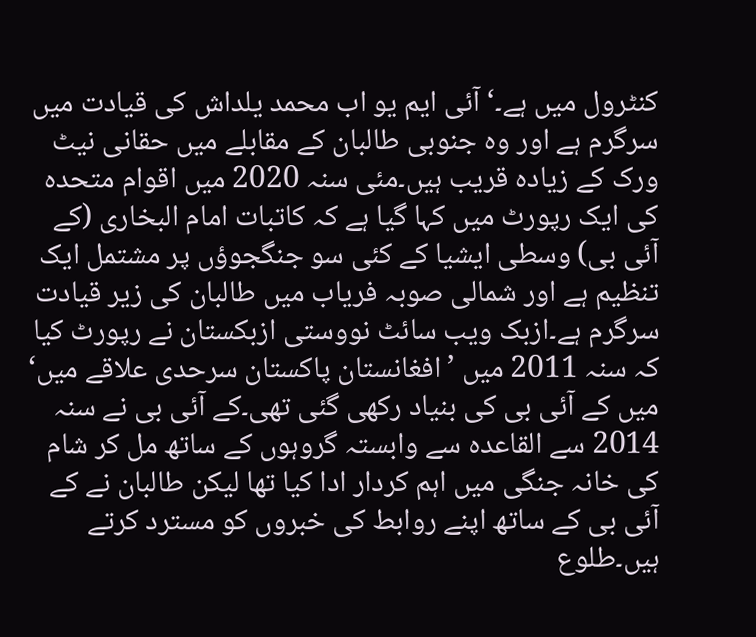کنٹرول میں ہے۔‘آئی ایم یو اب محمد یلداش کی قیادت میں سرگرم ہے اور وہ جنوبی طالبان کے مقابلے میں حقانی نیٹ ورک کے زیادہ قریب ہیں۔مئی سنہ 2020 میں اقوام متحدہ کی ایک رپورٹ میں کہا گیا ہے کہ کاتبات امام البخاری (کے آئی بی) وسطی ایشیا کے کئی سو جنگجوؤں پر مشتمل ایک تنظیم ہے اور شمالی صوبہ فریاب میں طالبان کی زیر قیادت سرگرم ہے۔ازبک ویب سائٹ نووستی ازبکستان نے رپورٹ کیا کہ سنہ 2011 میں ’افغانستان پاکستان سرحدی علاقے میں‘ میں کے آئی بی کی بنیاد رکھی گئی تھی۔کے آئی بی نے سنہ 2014 سے القاعدہ سے وابستہ گروہوں کے ساتھ مل کر شام کی خانہ جنگی میں اہم کردار ادا کیا تھا لیکن طالبان نے کے آئی بی کے ساتھ اپنے روابط کی خبروں کو مسترد کرتے ہیں۔طلوع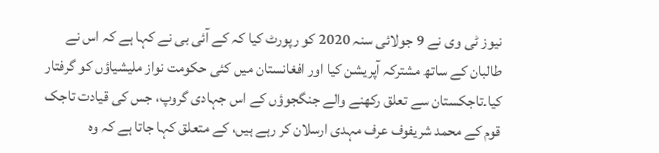نیوز ٹی وی نے 9 جولائی سنہ 2020 کو رپورٹ کیا کہ کے آئی بی نے کہا ہے کہ اس نے طالبان کے ساتھ مشترکہ آپریشن کیا اور افغانستان میں کئی حکومت نواز ملیشیاؤں کو گرفتار کیا۔تاجکستان سے تعلق رکھنے والے جنگجوؤں کے اس جہادی گروپ، جس کی قیادت تاجک قوم کے محمد شریفوف عرف مہدی ارسلان کر رہے ہیں، کے متعلق کہا جاتا ہے کہ وہ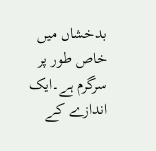بدخشاں میں خاص طور پر سرگرم ہے۔ایک اندازے کے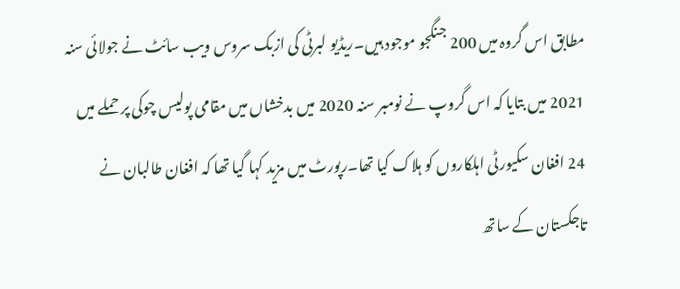مطابق اس گروہ میں 200 جنگجو موجود ہیں۔ریڈیو لبرٹی کی ازبک سروس ویب سائٹ نے جولائی سنہ 2021 میں بتایا کہ اس گروپ نے نومبر سنہ 2020 میں بدخشاں میں مقامی پولیس چوکی پر حملے میں 24 افغان سکیورٹی اہلکاروں کو ہلاک کیا تھا۔رپورٹ میں مزید کہا گیا تھا کہ افغان طالبان نے تاجکستان کے ساتھ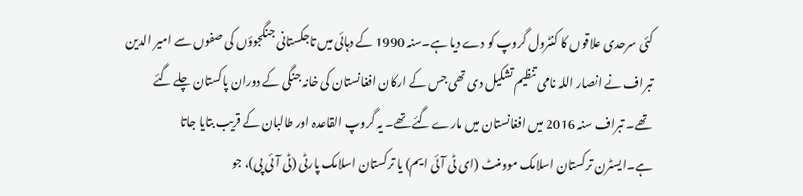کئی سرحدی علاقوں کا کنٹرول گروپ کو دے دیا ہے۔سنہ 1990 کے دہائی میں تاجکستانی جنگجوؤں کی صفوں سے امیر الدین تبراف نے انصار اللہ نامی تنظیم تشکیل دی تھی جس کے ارکان افغانستان کی خانہ جنگی کے دوران پاکستان چلے گئے تھے۔ تبراف سنہ 2016 میں افغانستان میں مارے گئے تھے۔ یہ گروپ القاعدہ اور طالبان کے قریب بتایا جاتا ہے۔ایسٹرن ترکستان اسلامک موومنٹ (ای ٹی آئی ایم) یا ترکستان اسلامک پارٹی (ٹی آئی پی)، جو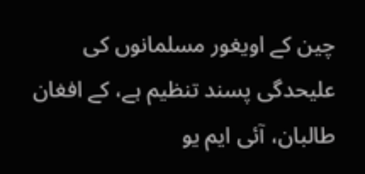چین کے اویغور مسلمانوں کی علیحدگی پسند تنظیم ہے، کے افغان طالبان، آئی ایم یو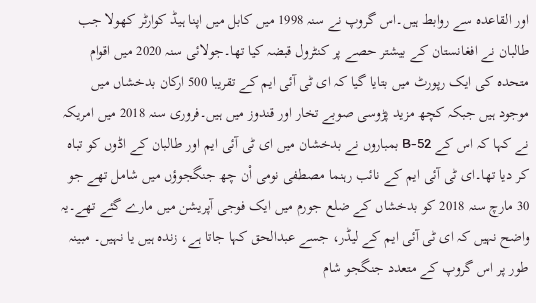اور القاعدہ سے روابط ہیں۔اس گروپ نے سنہ 1998 میں کابل میں اپنا ہیڈ کوارٹر کھولا جب طالبان نے افغانستان کے بیشتر حصے پر کنٹرول قبضہ کیا تھا۔جولائی سنہ 2020 میں اقوام متحدہ کی ایک رپورٹ میں بتایا گیا کہ ای ٹی آئی ایم کے تقریبا 500 ارکان بدخشاں میں موجود ہیں جبکہ کچھ مزید پڑوسی صوبے تخار اور قندوز میں ہیں۔فروری سنہ 2018 میں امریکہ نے کہا کہ اس کے B-52 بمباروں نے بدخشان میں ای ٹی آئی ایم اور طالبان کے اڈوں کو تباہ کر دیا تھا۔ای ٹی آئی ایم کے نائب رہنما مصطفی نومی اْن چھ جنگجوؤں میں شامل تھے جو 30 مارچ سنہ 2018 کو بدخشاں کے ضلع جورم میں ایک فوجی آپریشن میں مارے گئے تھے۔یہ واضح نہیں کہ ای ٹی آئی ایم کے لیڈر، جسے عبدالحق کہا جاتا ہے، زندہ ہیں یا نہیں۔ مبینہ طور پر اس گروپ کے متعدد جنگجو شام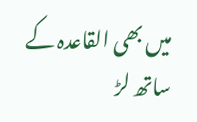میں بھی القاعدہ کے ساتھ لڑ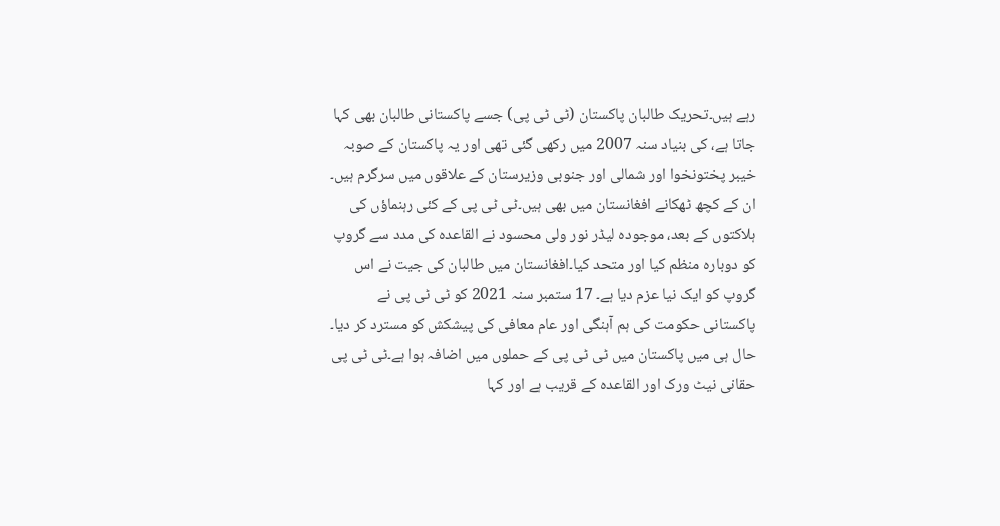رہے ہیں۔تحریک طالبان پاکستان (ٹی ٹی پی) جسے پاکستانی طالبان بھی کہا جاتا ہے، کی بنیاد سنہ 2007 میں رکھی گئی تھی اور یہ پاکستان کے صوبہ خیبر پختونخوا اور شمالی اور جنوبی وزیرستان کے علاقوں میں سرگرم ہیں۔ ان کے کچھ ٹھکانے افغانستان میں بھی ہیں۔ٹی ٹی پی کے کئی رہنماؤں کی ہلاکتوں کے بعد، موجودہ لیڈر نور ولی محسود نے القاعدہ کی مدد سے گروپ کو دوبارہ منظم کیا اور متحد کیا۔افغانستان میں طالبان کی جیت نے اس گروپ کو ایک نیا عزم دیا ہے۔ 17 ستمبر سنہ 2021 کو ٹی ٹی پی نے پاکستانی حکومت کی ہم آہنگی اور عام معافی کی پیشکش کو مسترد کر دیا۔ حال ہی میں پاکستان میں ٹی ٹی پی کے حملوں میں اضافہ ہوا ہے۔ٹی ٹی پی حقانی نیٹ ورک اور القاعدہ کے قریب ہے اور کہا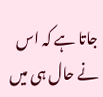جاتا ہے کہ اس نے حال ہی میں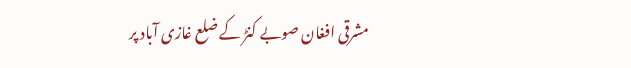مشرقی افغان صوبے کنڑ کے ضلع غازی آباد پر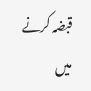قبضہ کرنے میں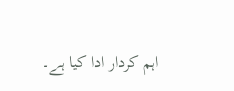اہم کردار ادا کیا ہے۔